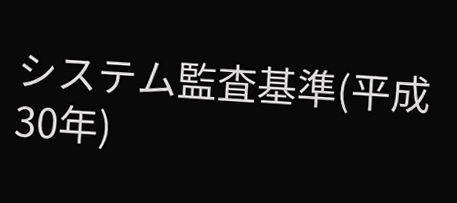システム監査基準(平成30年)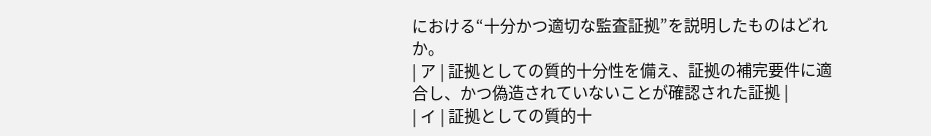における“十分かつ適切な監査証拠”を説明したものはどれか。
| ア | 証拠としての質的十分性を備え、証拠の補完要件に適合し、かつ偽造されていないことが確認された証拠 |
| イ | 証拠としての質的十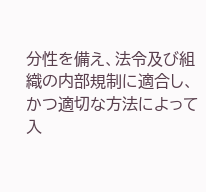分性を備え、法令及び組織の内部規制に適合し、かつ適切な方法によって入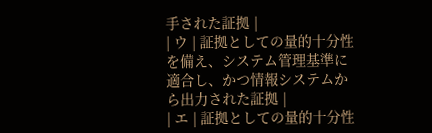手された証拠 |
| ウ | 証拠としての量的十分性を備え、システム管理基準に適合し、かつ情報システムから出力された証拠 |
| エ | 証拠としての量的十分性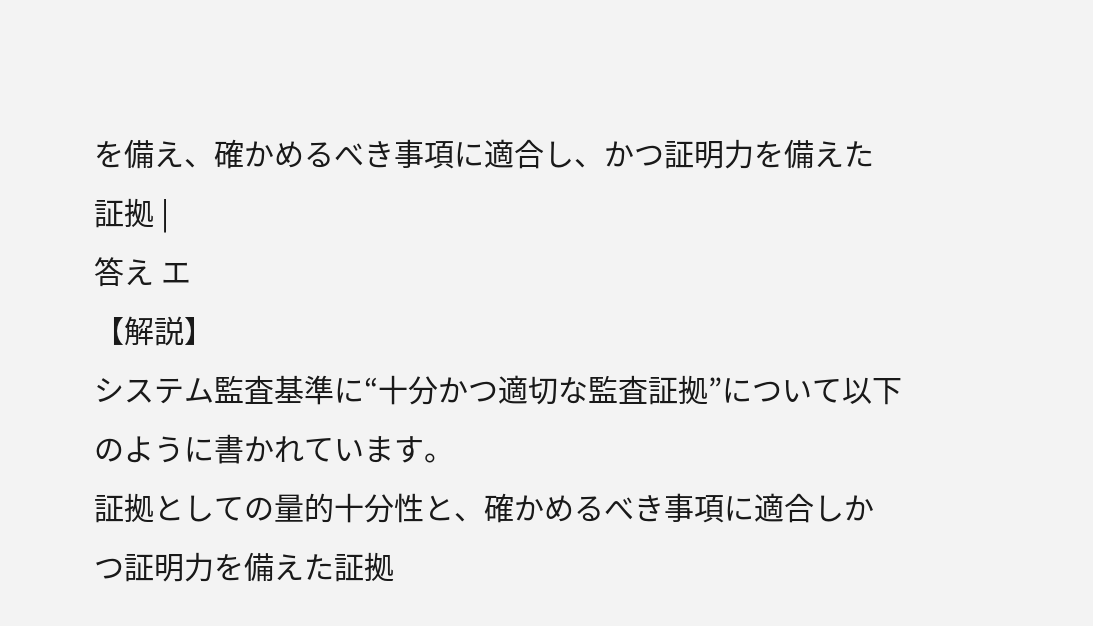を備え、確かめるべき事項に適合し、かつ証明力を備えた証拠 |
答え エ
【解説】
システム監査基準に“十分かつ適切な監査証拠”について以下のように書かれています。
証拠としての量的十分性と、確かめるべき事項に適合しかつ証明力を備えた証拠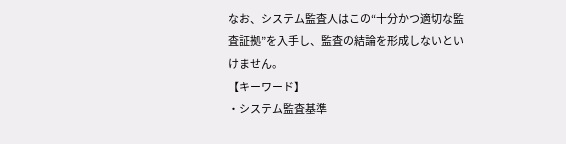なお、システム監査人はこの“十分かつ適切な監査証拠”を入手し、監査の結論を形成しないといけません。
【キーワード】
・システム監査基準